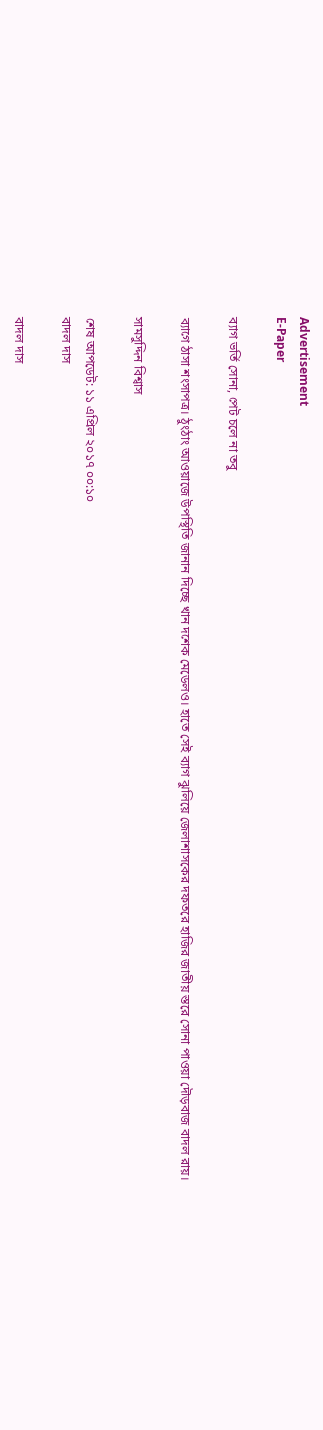Advertisement
E-Paper

ব্যাগ ভর্তি সোনা, পেট চলে না তবু

ব্যাগে ঠাসা শংসাপত্র। ঠুংঠাং আওয়াজে উপস্থিতি জানান দিচ্ছে খান দশেক মেডেলও। হাতে সেই ব্যাগ ঝুলিয়ে জেলাশাসকের দফতরে হাজির জাতীয় স্তরে সোনা পাওয়া দৌড়বাজ বাদল রায়।

সামসুদ্দিন বিশ্বাস

শেষ আপডেট: ১১ এপ্রিল ২০১৭ ০০:১০
বাদল দাস

বাদল দাস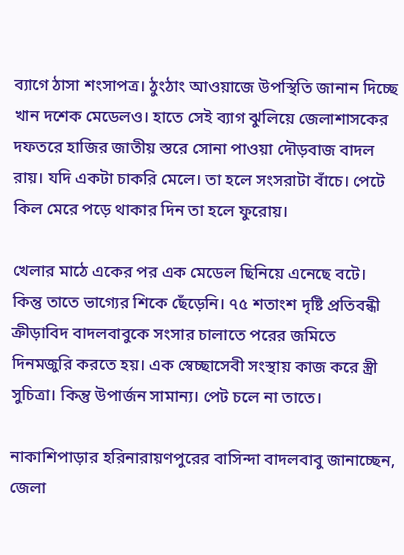ব্যাগে ঠাসা শংসাপত্র। ঠুংঠাং আওয়াজে উপস্থিতি জানান দিচ্ছে খান দশেক মেডেলও। হাতে সেই ব্যাগ ঝুলিয়ে জেলাশাসকের দফতরে হাজির জাতীয় স্তরে সোনা পাওয়া দৌড়বাজ বাদল রায়। যদি একটা চাকরি মেলে। তা হলে সংসরাটা বাঁচে। পেটে কিল মেরে পড়ে থাকার দিন তা হলে ফুরোয়।

খেলার মাঠে একের পর এক মেডেল ছিনিয়ে এনেছে বটে। কিন্তু তাতে ভাগ্যের শিকে ছেঁড়েনি। ৭৫ শতাংশ দৃষ্টি প্রতিবন্ধী ক্রীড়াবিদ বাদলবাবুকে সংসার চালাতে পরের জমিতে দিনমজুরি করতে হয়। এক স্বেচ্ছাসেবী সংস্থায় কাজ করে স্ত্রী সুচিত্রা। কিন্তু উপার্জন সামান্য। পেট চলে না তাতে।

নাকাশিপাড়ার হরিনারায়ণপুরের বাসিন্দা বাদলবাবু জানাচ্ছেন, জেলা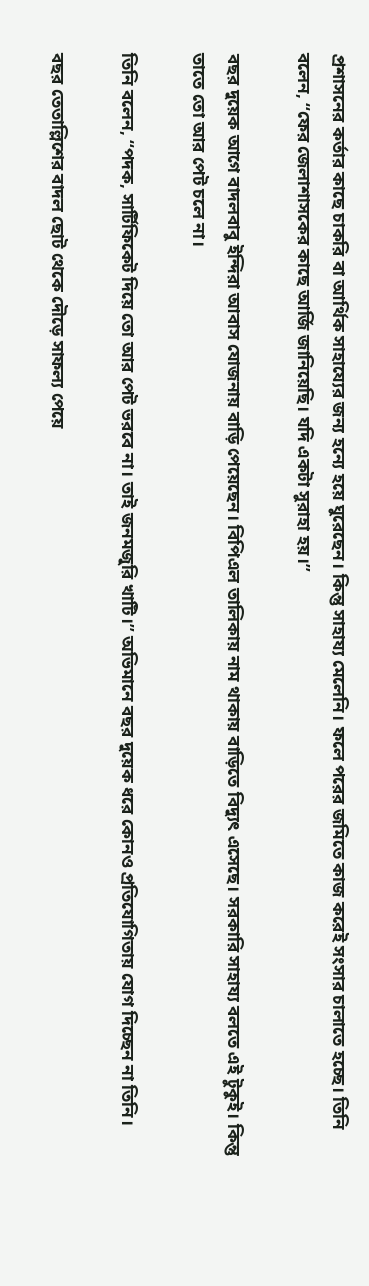প্রশাসনের কর্তার কাছে চাকরি বা আর্থিক সাহায্যের জন্য হন্যে হয়ে ঘুরেছেন। কিন্তু সাহায্য মেলেনি। ফলে পরের জমিতে কাজ করেই সংসার চালাতে হচ্ছে। তিনি বলেন, ‘‘ফের জেলাশাসকের কাছে আর্জি জানিয়েছি। যদি একটা সুরাহা হয়।’’

বছর দুয়েক আগে বাদলবাবু ইন্দিরা আবাস যোজনায় বাড়ি পেয়েছেন। বিপিএল তালিকায় নাম থাকায় বাড়িতে বিদ্যুৎ এসেছে। সরকারি সাহায্য বলতে এই টুকুই। কিন্তু তাতে তো আর পেট চলে না।

তিনি বলেন, ‘‘পদক, সার্টিফিকেট দিয়ে তো আর পেট ভরবে না। তাই জনমজুরি খাটি।’’ অভিমানে বছর দুয়েক ধরে কোনও প্রতিযোগিতায় যোগ দিচ্ছেন না তিনি।

বছর তেতাল্লিশের বাদল ছোট থেকে দৌড়ে সাফল্য পেয়ে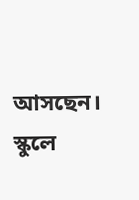আসছেন। স্কুলে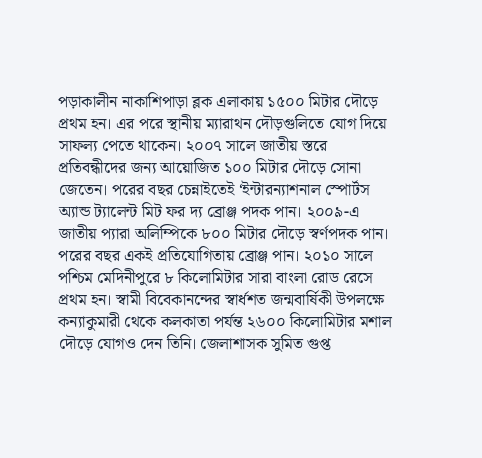পড়াকালীন নাকাশিপাড়া ব্লক এলাকায় ১৫০০ মিটার দৌড়ে প্রথম হন। এর পরে স্থানীয় ম্যারাথন দৌড়গুলিতে যোগ দিয়ে সাফল্য পেতে থাকেন। ২০০৭ সালে জাতীয় স্তরে প্রতিবন্ধীদের জন্য আয়োজিত ১০০ মিটার দৌড়ে সোনা জেতেন। পরের বছর চেন্নাইতেই ‘ইন্টারন্যাশনাল স্পোর্টস অ্যান্ড ট্যালেন্ট মিট ফর দ্য ব্রোঞ্জ পদক পান। ২০০৯-এ জাতীয় প্যারা অলিম্পিকে ৮০০ মিটার দৌড়ে স্বর্ণপদক পান। পরের বছর একই প্রতিযোগিতায় ব্রোঞ্জ পান। ২০১০ সালে পশ্চিম মেদিনীপুরে ৮ কিলোমিটার সারা বাংলা রোড রেসে প্রথম হন। স্বামী বিবেকানন্দের স্বার্ধশত জন্মবার্ষিকী উপলক্ষে কন্যাকুমারী থেকে কলকাতা পর্যন্ত ২৬০০ কিলোমিটার মশাল দৌড়ে যোগও দেন তিনি। জেলাশাসক সুমিত গুপ্ত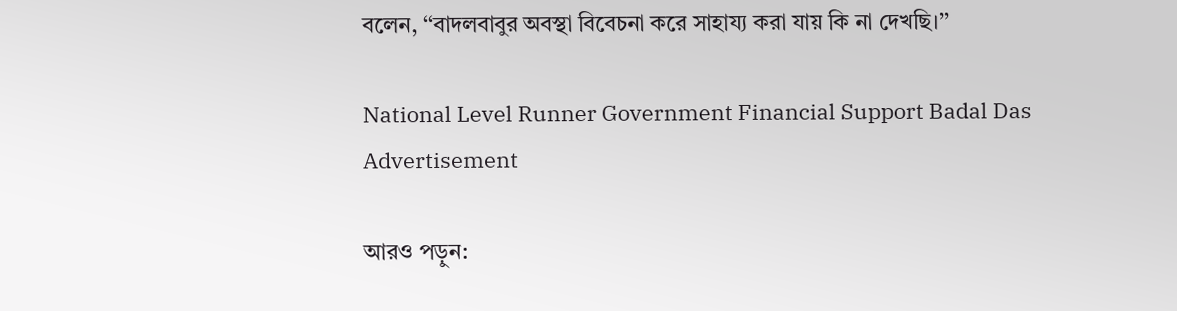বলেন, ‘‘বাদলবাবুর অবস্থা বিবেচনা করে সাহায্য করা যায় কি না দেখছি।’’

National Level Runner Government Financial Support Badal Das
Advertisement

আরও পড়ুন: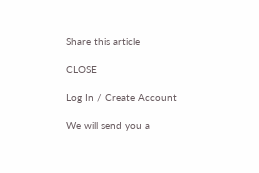Share this article

CLOSE

Log In / Create Account

We will send you a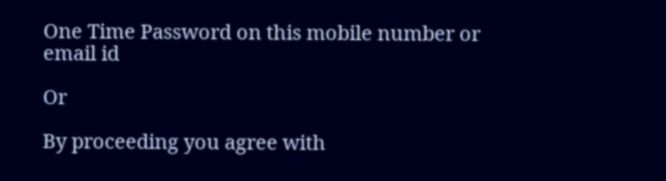One Time Password on this mobile number or email id

Or

By proceeding you agree with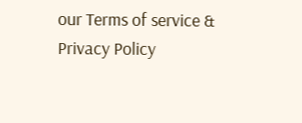our Terms of service & Privacy Policy